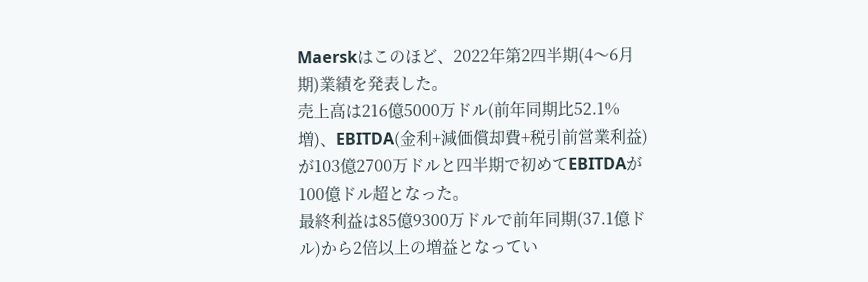Maerskはこのほど、2022年第2四半期(4〜6月期)業績を発表した。
売上高は216億5000万ドル(前年同期比52.1%増)、EBITDA(金利+減価償却費+税引前営業利益)が103億2700万ドルと四半期で初めてEBITDAが100億ドル超となった。
最終利益は85億9300万ドルで前年同期(37.1億ドル)から2倍以上の増益となってい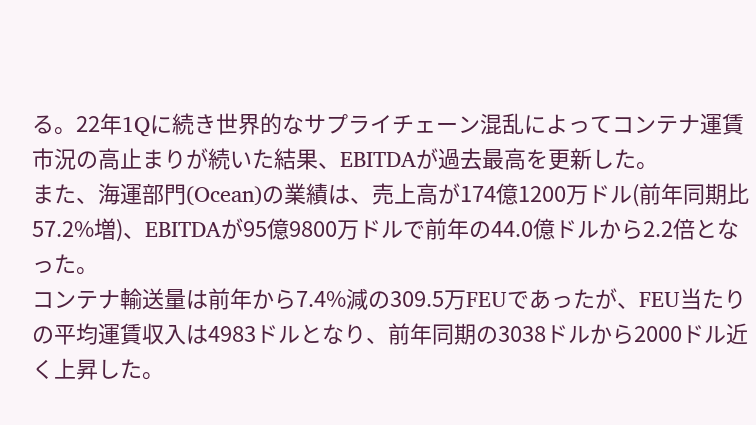る。22年1Qに続き世界的なサプライチェーン混乱によってコンテナ運賃市況の高止まりが続いた結果、EBITDAが過去最高を更新した。
また、海運部門(Ocean)の業績は、売上高が174億1200万ドル(前年同期比57.2%増)、EBITDAが95億9800万ドルで前年の44.0億ドルから2.2倍となった。
コンテナ輸送量は前年から7.4%減の309.5万FEUであったが、FEU当たりの平均運賃収入は4983ドルとなり、前年同期の3038ドルから2000ドル近く上昇した。